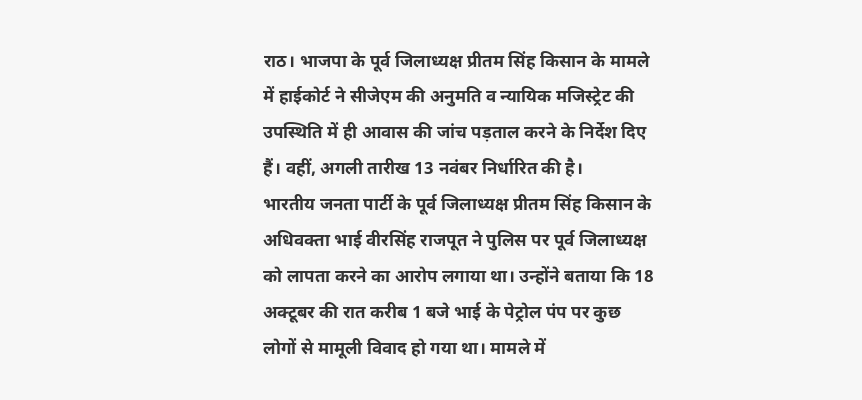राठ। भाजपा के पूर्व जिलाध्यक्ष प्रीतम सिंह किसान के मामले में हाईकोर्ट ने सीजेएम की अनुमति व न्यायिक मजिस्ट्रेट की उपस्थिति में ही आवास की जांच पड़ताल करने के निर्देश दिए हैं। वहीं, अगली तारीख 13 नवंबर निर्धारित की है।
भारतीय जनता पार्टी के पूर्व जिलाध्यक्ष प्रीतम सिंह किसान के अधिवक्ता भाई वीरसिंह राजपूत ने पुलिस पर पूर्व जिलाध्यक्ष को लापता करने का आरोप लगाया था। उन्होंने बताया कि 18 अक्टूबर की रात करीब 1 बजे भाई के पेट्रोल पंप पर कुछ लोगों से मामूली विवाद हो गया था। मामले में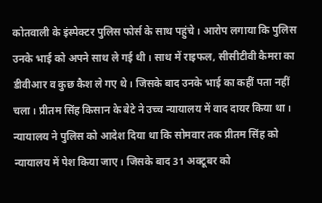कोतवाली के इंस्पेक्टर पुलिस फोर्स के साथ पहुंचे। आरोप लगाया कि पुलिस उनके भाई को अपने साथ ले गई थी। साथ में राइफल, सीसीटीवी कैमरा का डीवीआर व कुछ कैश ले गए थे। जिसके बाद उनके भाई का कहीं पता नहीं चला। प्रीतम सिंह किसान के बेटे ने उच्च न्यायालय में वाद दायर किया था। न्यायालय ने पुलिस को आदेश दिया था कि सोमवार तक प्रीतम सिंह को न्यायालय में पेश किया जाए। जिसके बाद 31 अक्टूबर को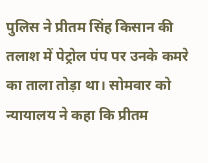पुलिस ने प्रीतम सिंह किसान की तलाश में पेट्रोल पंप पर उनके कमरे का ताला तोड़ा था। सोमवार को न्यायालय ने कहा कि प्रीतम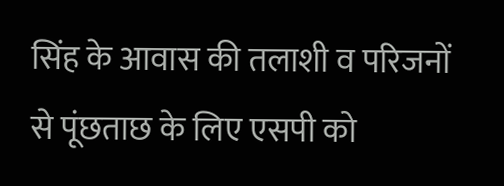सिंह के आवास की तलाशी व परिजनों से पूंछताछ के लिए एसपी को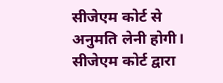सीजेएम कोर्ट से अनुमति लेनी होगी। सीजेएम कोर्ट द्वारा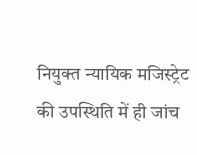नियुक्त न्यायिक मजिस्ट्रेट की उपस्थिति में ही जांच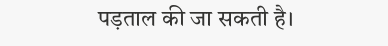पड़ताल की जा सकती है।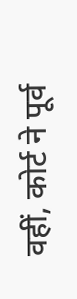वहीं, कोर्ट ने पूर्व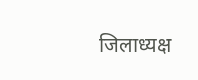जिलाध्यक्ष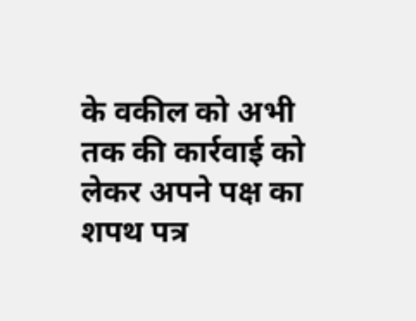के वकील को अभी तक की कार्रवाई को लेकर अपने पक्ष का शपथ पत्र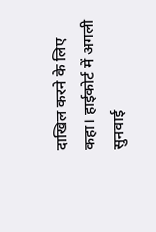दाखिल करने के लिए कहा। हाईकोर्ट में अगली सुनवाई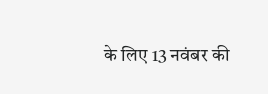के लिए 13 नवंबर की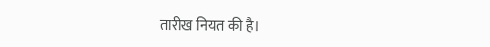तारीख नियत की है।